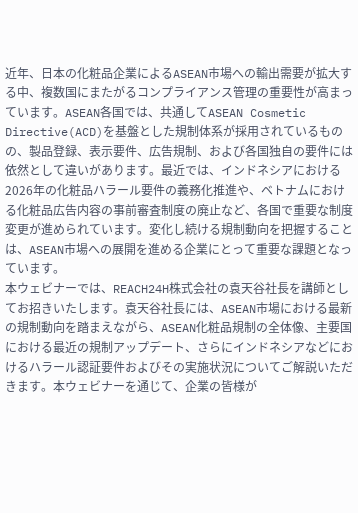近年、日本の化粧品企業によるASEAN市場への輸出需要が拡大する中、複数国にまたがるコンプライアンス管理の重要性が高まっています。ASEAN各国では、共通してASEAN Cosmetic Directive(ACD)を基盤とした規制体系が採用されているものの、製品登録、表示要件、広告規制、および各国独自の要件には依然として違いがあります。最近では、インドネシアにおける2026年の化粧品ハラール要件の義務化推進や、ベトナムにおける化粧品広告内容の事前審査制度の廃止など、各国で重要な制度変更が進められています。変化し続ける規制動向を把握することは、ASEAN市場への展開を進める企業にとって重要な課題となっています。
本ウェビナーでは、REACH24H株式会社の袁天谷社長を講師としてお招きいたします。袁天谷社長には、ASEAN市場における最新の規制動向を踏まえながら、ASEAN化粧品規制の全体像、主要国における最近の規制アップデート、さらにインドネシアなどにおけるハラール認証要件およびその実施状況についてご解説いただきます。本ウェビナーを通じて、企業の皆様が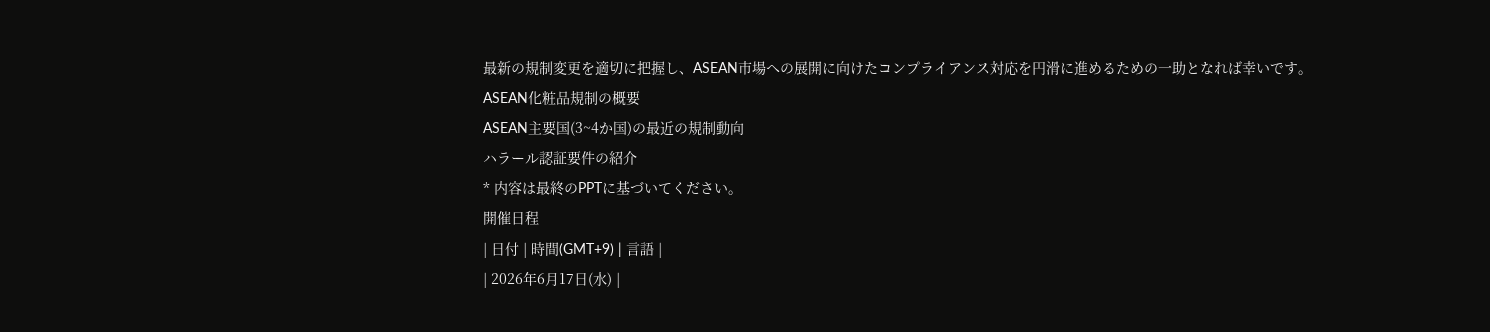最新の規制変更を適切に把握し、ASEAN市場への展開に向けたコンプライアンス対応を円滑に進めるための一助となれば幸いです。
ASEAN化粧品規制の概要
ASEAN主要国(3~4か国)の最近の規制動向
ハラール認証要件の紹介
* 内容は最終のPPTに基づいてください。
開催日程
| 日付 | 時間(GMT+9) | 言語 |
| 2026年6月17日(水) |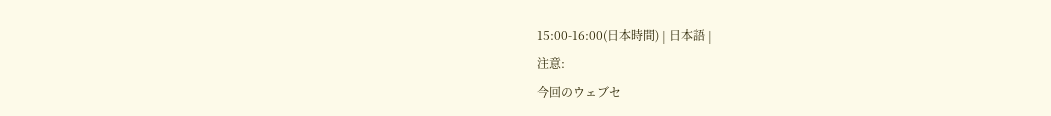15:00-16:00(日本時間) | 日本語 |
注意:
今回のウェブセ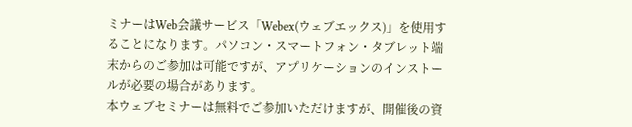ミナーはWeb会議サービス「Webex(ウェブエックス)」を使用することになります。パソコン・スマートフォン・タブレット端末からのご参加は可能ですが、アプリケーションのインストールが必要の場合があります。
本ウェブセミナーは無料でご参加いただけますが、開催後の資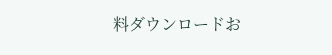料ダウンロードお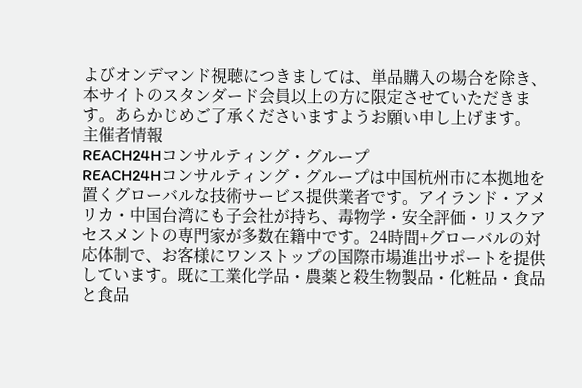よびオンデマンド視聴につきましては、単品購入の場合を除き、本サイトのスタンダード会員以上の方に限定させていただきます。あらかじめご了承くださいますようお願い申し上げます。
主催者情報
REACH24Hコンサルティング・グループ
REACH24Hコンサルティング・グループは中国杭州市に本拠地を置くグローバルな技術サービス提供業者です。アイランド・アメリカ・中国台湾にも子会社が持ち、毒物学・安全評価・リスクアセスメントの専門家が多数在籍中です。24時間+グローバルの対応体制で、お客様にワンストップの国際市場進出サポートを提供しています。既に工業化学品・農薬と殺生物製品・化粧品・食品と食品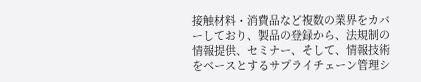接触材料・消費品など複数の業界をカバーしており、製品の登録から、法規制の情報提供、セミナー、そして、情報技術をベースとするサプライチェーン管理シ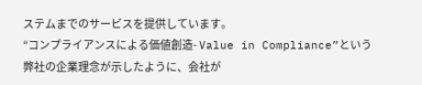ステムまでのサービスを提供しています。
“コンプライアンスによる価値創造- Value in Compliance”という弊社の企業理念が示したように、会社が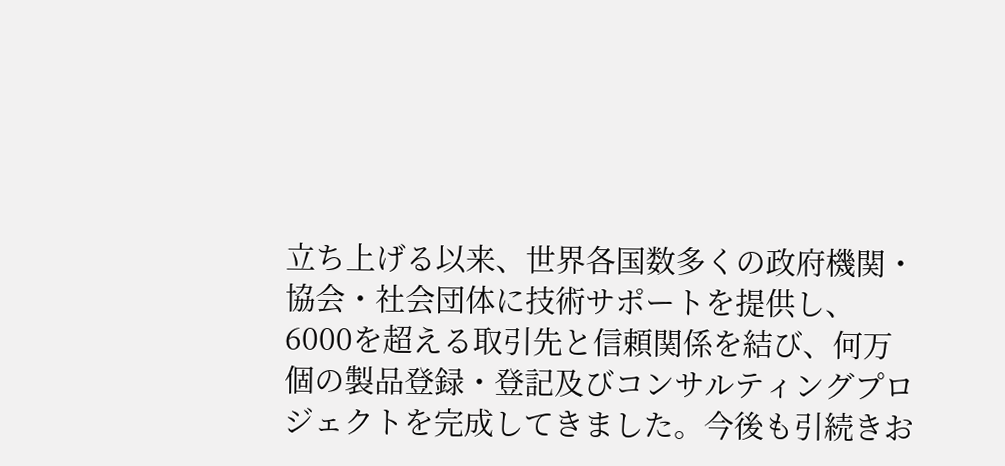立ち上げる以来、世界各国数多くの政府機関・協会・社会団体に技術サポートを提供し、6000を超える取引先と信頼関係を結び、何万個の製品登録・登記及びコンサルティングプロジェクトを完成してきました。今後も引続きお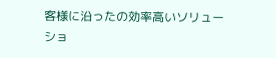客様に沿ったの効率高いソリューショ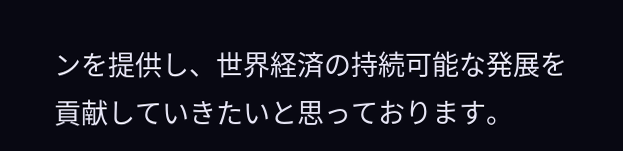ンを提供し、世界経済の持続可能な発展を貢献していきたいと思っております。